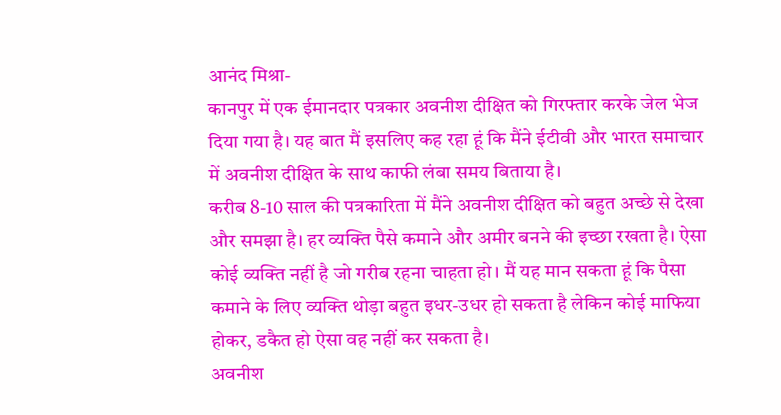आनंद मिश्रा-
कानपुर में एक ईमानदार पत्रकार अवनीश दीक्षित को गिरफ्तार करके जेल भेज दिया गया है। यह बात मैं इसलिए कह रहा हूं कि मैंने ईटीवी और भारत समाचार में अवनीश दीक्षित के साथ काफी लंबा समय बिताया है।
करीब 8-10 साल की पत्रकारिता में मैंने अवनीश दीक्षित को बहुत अच्छे से देखा और समझा है। हर व्यक्ति पैसे कमाने और अमीर बनने की इच्छा रखता है। ऐसा कोई व्यक्ति नहीं है जो गरीब रहना चाहता हो। मैं यह मान सकता हूं कि पैसा कमाने के लिए व्यक्ति थोड़ा बहुत इधर-उधर हो सकता है लेकिन कोई माफिया होकर, डकैत हो ऐसा वह नहीं कर सकता है।
अवनीश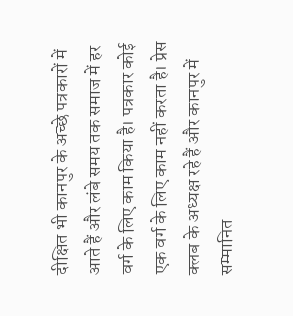दीक्षित भी कानपुर के अच्छे पत्रकारों में आते हैं और लंबे समय तक समाज में हर वर्ग के लिए काम किया है। पत्रकार कोई एक वर्ग के लिए काम नहीं करता है। प्रेस क्लब के अध्यक्ष रहे हैं और कानपुर में सम्मानित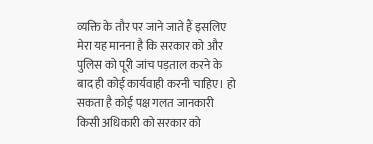व्यक्ति के तौर पर जाने जाते हैं इसलिए मेरा यह मानना है कि सरकार को और पुलिस को पूरी जांच पड़ताल करने के बाद ही कोई कार्यवाही करनी चाहिए। हो सकता है कोई पक्ष गलत जानकारी किसी अधिकारी को सरकार को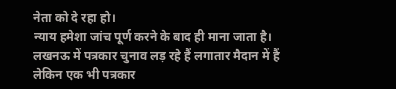नेता को दे रहा हो।
न्याय हमेशा जांच पूर्ण करने के बाद ही माना जाता है। लखनऊ में पत्रकार चुनाव लड़ रहे हैं लगातार मैदान में हैं लेकिन एक भी पत्रकार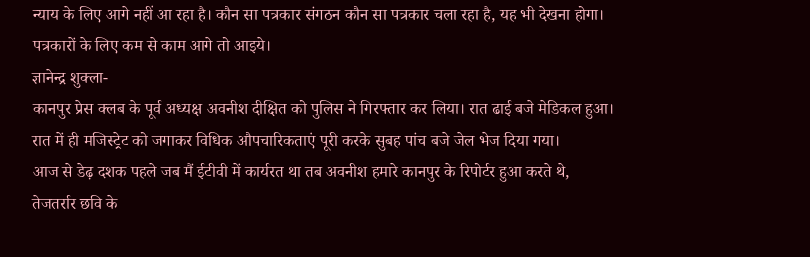न्याय के लिए आगे नहीं आ रहा है। कौन सा पत्रकार संगठन कौन सा पत्रकार चला रहा है, यह भी देखना होगा। पत्रकारों के लिए कम से काम आगे तो आइये।
ज्ञानेन्द्र शुक्ला-
कानपुर प्रेस क्लब के पूर्व अध्यक्ष अवनीश दीक्षित को पुलिस ने गिरफ्तार कर लिया। रात ढाई बजे मेडिकल हुआ। रात में ही मजिस्ट्रेट को जगाकर विधिक औपचारिकताएं पूरी करके सुबह पांच बजे जेल भेज दिया गया।
आज से डेढ़ दशक पहले जब मैं ईटीवी में कार्यरत था तब अवनीश हमारे कानपुर के रिपोर्टर हुआ करते थे, तेजतर्रार छवि के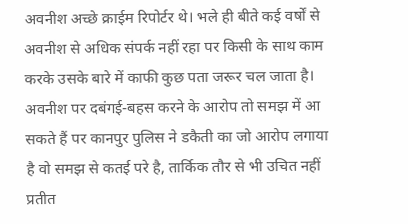अवनीश अच्छे क्राईम रिपोर्टर थे। भले ही बीते कई वर्षों से अवनीश से अधिक संपर्क नहीं रहा पर किसी के साथ काम करके उसके बारे में काफी कुछ पता जरूर चल जाता है।
अवनीश पर दबंगई-बहस करने के आरोप तो समझ में आ सकते हैं पर कानपुर पुलिस ने डकैती का जो आरोप लगाया है वो समझ से कतई परे है, तार्किक तौर से भी उचित नहीं प्रतीत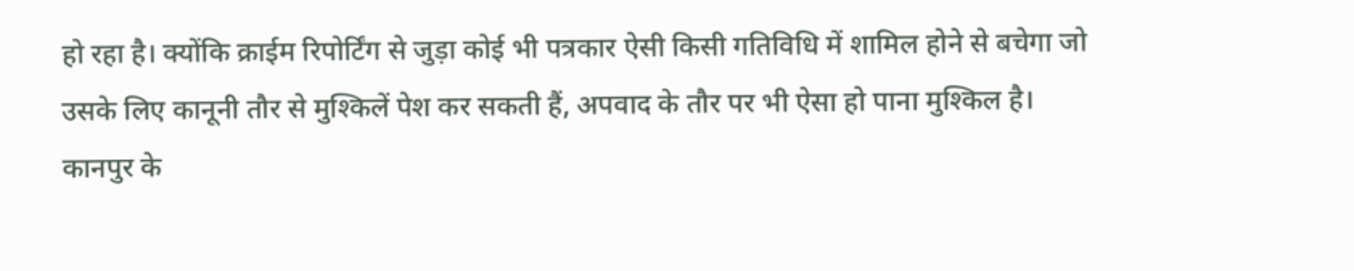हो रहा है। क्योंकि क्राईम रिपोर्टिंग से जुड़ा कोई भी पत्रकार ऐसी किसी गतिविधि में शामिल होने से बचेगा जो उसके लिए कानूनी तौर से मुश्किलें पेश कर सकती हैं, अपवाद के तौर पर भी ऐसा हो पाना मुश्किल है।
कानपुर के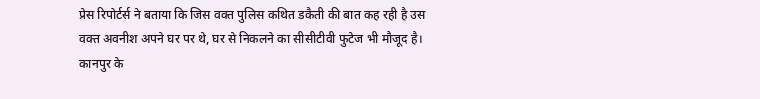प्रेस रिपोर्टर्स ने बताया कि जिस वक्त पुलिस कथित डकैती की बात कह रही है उस वक्त अवनीश अपने घर पर थे, घर से निकलने का सीसीटीवी फुटेज भी मौजूद है। कानपुर के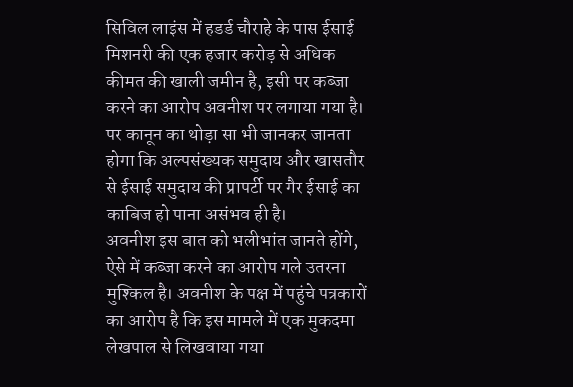सिविल लाइंस में हडर्ड चौराहे के पास ईसाई मिशनरी की एक हजार करोड़ से अधिक कीमत की खाली जमीन है, इसी पर कब्जा करने का आरोप अवनीश पर लगाया गया है। पर कानून का थोड़ा सा भी जानकर जानता होगा कि अल्पसंख्यक समुदाय और खासतौर से ईसाई समुदाय की प्रापर्टी पर गैर ईसाई का काबिज हो पाना असंभव ही है।
अवनीश इस बात को भलीभांत जानते होंगे, ऐसे में कब्जा करने का आरोप गले उतरना मुश्किल है। अवनीश के पक्ष में पहुंचे पत्रकारों का आरोप है कि इस मामले में एक मुकदमा लेखपाल से लिखवाया गया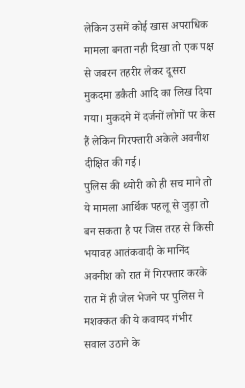लेकिन उसमें कोई खास अपराधिक मामला बनता नही दिखा तो एक पक्ष से जबरन तहरीर लेकर दूसरा मुकदमा डकैती आदि का लिख दिया गया। मुकदमे में दर्जनों लोगों पर केस हैं लेकिन गिरफ्तारी अकेले अवनीश दीक्षित की गई।
पुलिस की थ्योरी को ही सच माने तो ये मामला आर्थिक पहलू से जुड़ा तो बन सकता है पर जिस तरह से किसी भयावह आतंकवादी के मानिंद अवनीश को रात में गिरफ्तार करके रात में ही जेल भेजने पर पुलिस ने मशक्कत की ये कवायद गंभीर सवाल उठाने के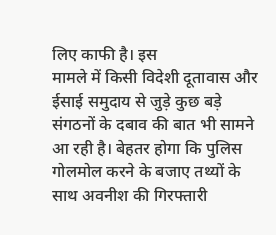लिए काफी है। इस
मामले में किसी विदेशी दूतावास और ईसाई समुदाय से जुड़े कुछ बड़े संगठनों के दबाव की बात भी सामने आ रही है। बेहतर होगा कि पुलिस गोलमोल करने के बजाए तथ्यों के साथ अवनीश की गिरफ्तारी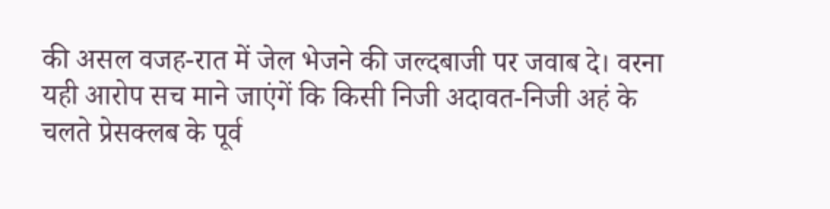की असल वजह-रात में जेल भेजने की जल्दबाजी पर जवाब दे। वरना यही आरोप सच माने जाएंगें कि किसी निजी अदावत-निजी अहं के चलते प्रेसक्लब के पूर्व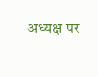अध्यक्ष पर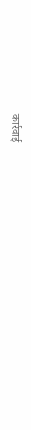कार्रवाई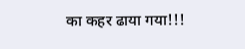का कहर ढाया गया!!!